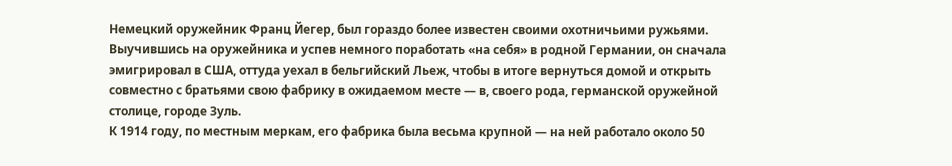Немецкий оружейник Франц Йегер, был гораздо более известен своими охотничьими ружьями. Выучившись на оружейника и успев немного поработать «на себя» в родной Германии, он сначала эмигрировал в США, оттуда уехал в бельгийский Льеж, чтобы в итоге вернуться домой и открыть совместно с братьями свою фабрику в ожидаемом месте — в, своего рода, германской оружейной столице, городе Зуль.
К 1914 году, по местным меркам, его фабрика была весьма крупной — на ней работало около 50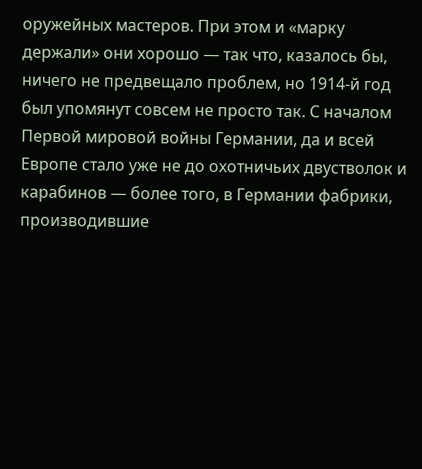оружейных мастеров. При этом и «марку держали» они хорошо — так что, казалось бы, ничего не предвещало проблем, но 1914-й год был упомянут совсем не просто так. С началом Первой мировой войны Германии, да и всей Европе стало уже не до охотничьих двустволок и карабинов — более того, в Германии фабрики, производившие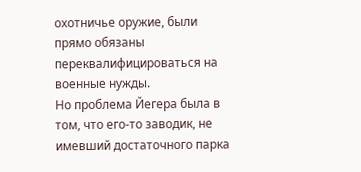охотничье оружие, были прямо обязаны переквалифицироваться на военные нужды.
Но проблема Йегера была в том, что его-то заводик, не имевший достаточного парка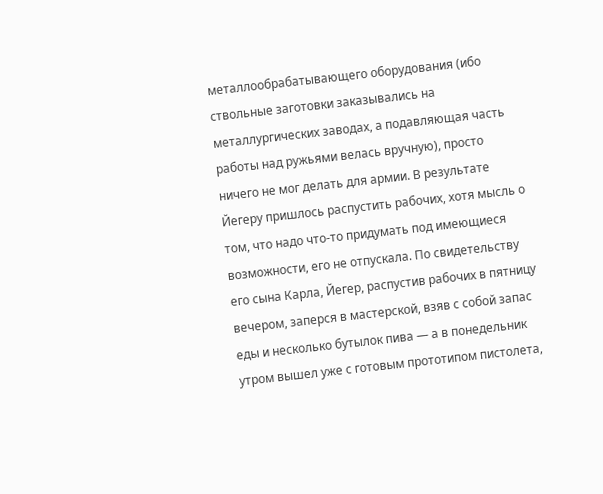металлообрабатывающего оборудования (ибо ствольные заготовки заказывались на металлургических заводах, а подавляющая часть работы над ружьями велась вручную), просто ничего не мог делать для армии. В результате Йегеру пришлось распустить рабочих, хотя мысль о том, что надо что-то придумать под имеющиеся возможности, его не отпускала. По свидетельству его сына Карла, Йегер, распустив рабочих в пятницу вечером, заперся в мастерской, взяв с собой запас еды и несколько бутылок пива — а в понедельник утром вышел уже с готовым прототипом пистолета,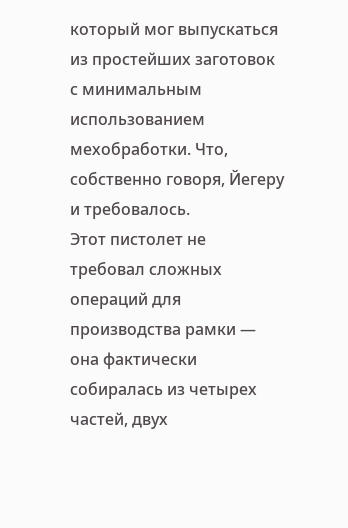который мог выпускаться из простейших заготовок с минимальным использованием мехобработки. Что, собственно говоря, Йегеру и требовалось.
Этот пистолет не требовал сложных операций для производства рамки — она фактически собиралась из четырех частей, двух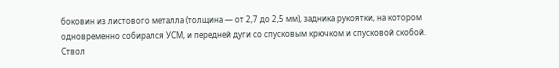боковин из листового металла (толщина — от 2,7 до 2,5 мм), задника рукоятки, на котором одновременно собирался УСМ, и передней дуги со спусковым крючком и спусковой скобой. Ствол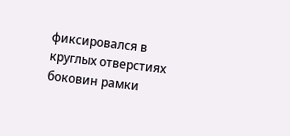фиксировался в круглых отверстиях боковин рамки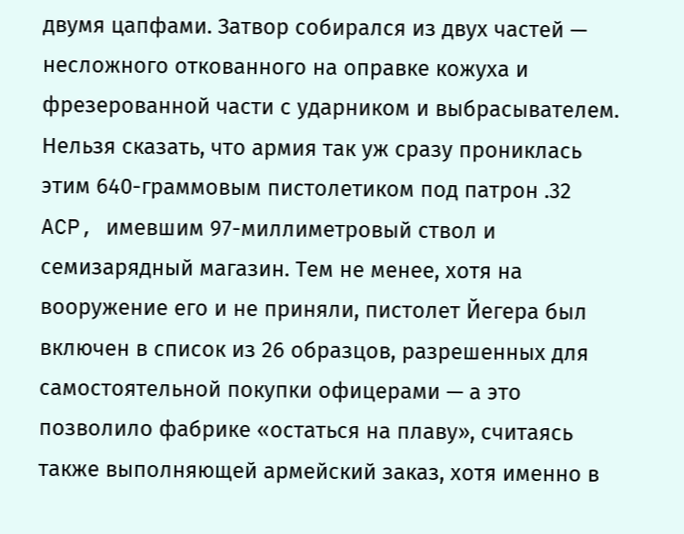двумя цапфами. Затвор собирался из двух частей — несложного откованного на оправке кожуха и фрезерованной части с ударником и выбрасывателем.
Нельзя сказать, что армия так уж сразу прониклась этим 640-граммовым пистолетиком под патрон .32 ACP, имевшим 97-миллиметровый ствол и семизарядный магазин. Тем не менее, хотя на вооружение его и не приняли, пистолет Йегера был включен в список из 26 образцов, разрешенных для самостоятельной покупки офицерами — а это позволило фабрике «остаться на плаву», считаясь также выполняющей армейский заказ, хотя именно в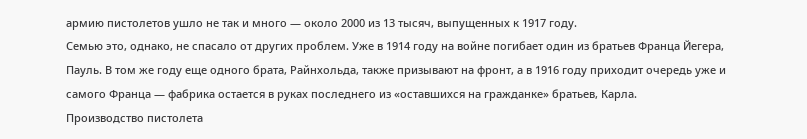армию пистолетов ушло не так и много — около 2000 из 13 тысяч, выпущенных к 1917 году.
Семью это, однако, не спасало от других проблем. Уже в 1914 году на войне погибает один из братьев Франца Йегера, Пауль. В том же году еще одного брата, Райнхольда, также призывают на фронт, а в 1916 году приходит очередь уже и самого Франца — фабрика остается в руках последнего из «оставшихся на гражданке» братьев, Карла.
Производство пистолета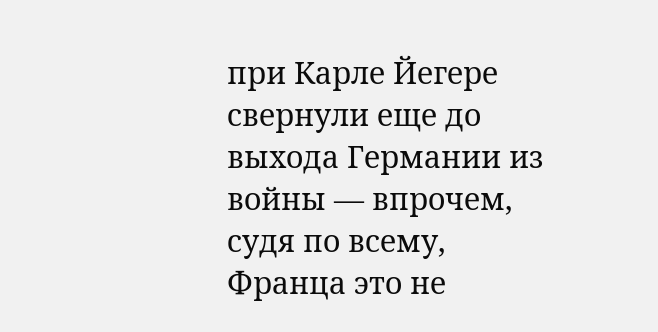при Карле Йегере свернули еще до выхода Германии из войны — впрочем, судя по всему, Франца это не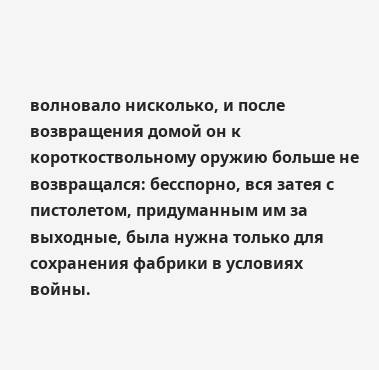волновало нисколько, и после возвращения домой он к короткоствольному оружию больше не возвращался: бесспорно, вся затея с пистолетом, придуманным им за выходные, была нужна только для сохранения фабрики в условиях войны.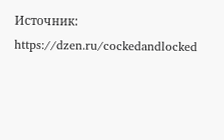Источник: https://dzen.ru/cockedandlocked